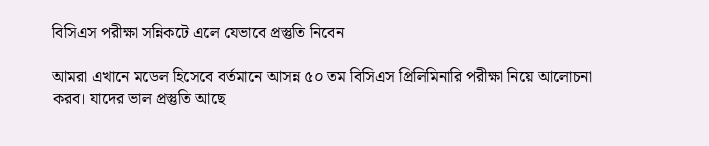বিসিএস পরীক্ষা সন্নিকটে এলে যেভাবে প্রস্তুতি নিবেন

আমরা এখানে মডেল হিসেবে বর্তমানে আসন্ন ৫০ তম বিসিএস প্রিলিমিনারি পরীক্ষা নিয়ে আলোচনা করব। যাদের ভাল প্রস্তুতি আছে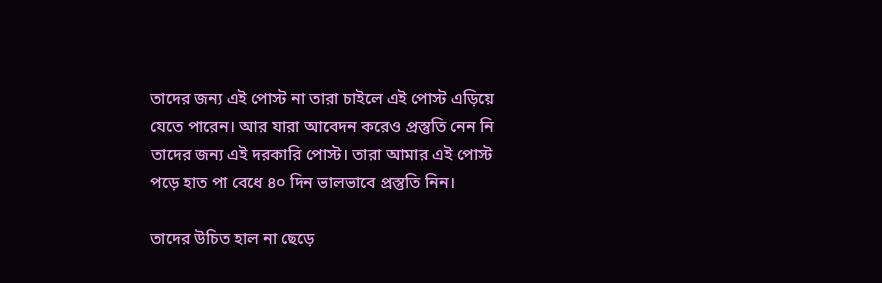তাদের জন্য এই পোস্ট না তারা চাইলে এই পোস্ট এড়িয়ে যেতে পারেন। আর যারা আবেদন করেও প্রস্তুতি নেন নি তাদের জন্য এই দরকারি পোস্ট। তারা আমার এই পোস্ট পড়ে হাত পা বেধে ৪০ দিন ভালভাবে প্রস্তুতি নিন।

তাদের উচিত হাল না ছেড়ে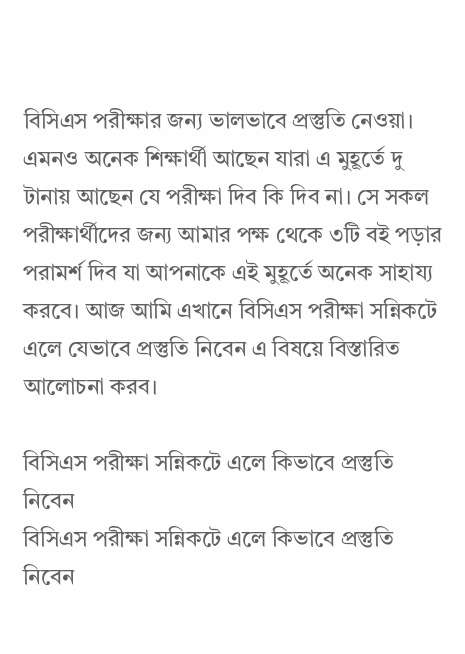বিসিএস পরীক্ষার জন্য ভালভাবে প্রস্তুতি নেওয়া। এমনও অনেক শিক্ষার্থী আছেন যারা এ মুহূর্তে দু টানায় আছেন যে পরীক্ষা দিব কি দিব না। সে সকল পরীক্ষার্থীদের জন্য আমার পক্ষ থেকে ৩টি বই পড়ার পরামর্শ দিব যা আপনাকে এই মুহূর্তে অনেক সাহায্য করবে। আজ আমি এখানে বিসিএস পরীক্ষা সন্নিকটে এলে যেভাবে প্রস্তুতি নিবেন এ বিষয়ে বিস্তারিত আলোচনা করব।

বিসিএস পরীক্ষা সন্নিকটে এলে কিভাবে প্রস্তুতি নিবেন
বিসিএস পরীক্ষা সন্নিকটে এলে কিভাবে প্রস্তুতি নিবেন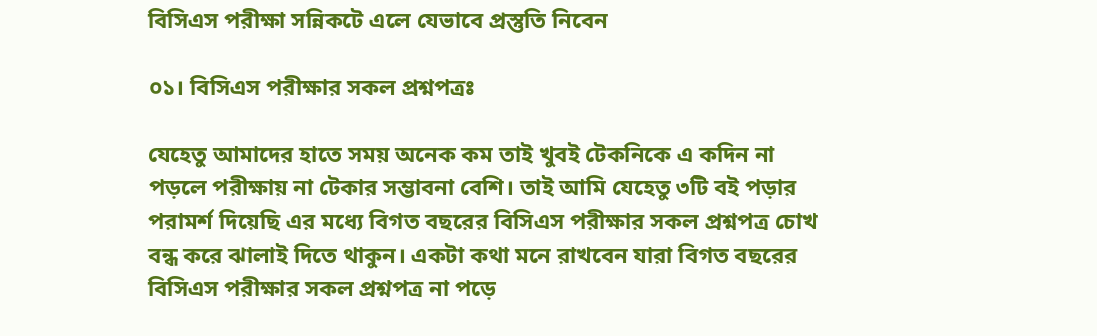বিসিএস পরীক্ষা সন্নিকটে এলে যেভাবে প্রস্তুতি নিবেন

০১। বিসিএস পরীক্ষার সকল প্রশ্নপত্রঃ

যেহেতু আমাদের হাতে সময় অনেক কম তাই খুবই টেকনিকে এ কদিন না পড়লে পরীক্ষায় না টেকার সম্ভাবনা বেশি। তাই আমি যেহেতু ৩টি বই পড়ার পরামর্শ দিয়েছি এর মধ্যে বিগত বছরের বিসিএস পরীক্ষার সকল প্রশ্নপত্র চোখ বন্ধ করে ঝালাই দিতে থাকুন। একটা কথা মনে রাখবেন যারা বিগত বছরের বিসিএস পরীক্ষার সকল প্রশ্নপত্র না পড়ে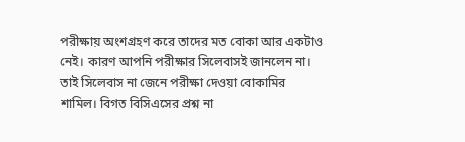পরীক্ষায় অংশগ্রহণ করে তাদের মত বোকা আর একটাও নেই। কারণ আপনি পরীক্ষার সিলেবাসই জানলেন না। তাই সিলেবাস না জেনে পরীক্ষা দেওয়া বোকামির শামিল। বিগত বিসিএসের প্রশ্ন না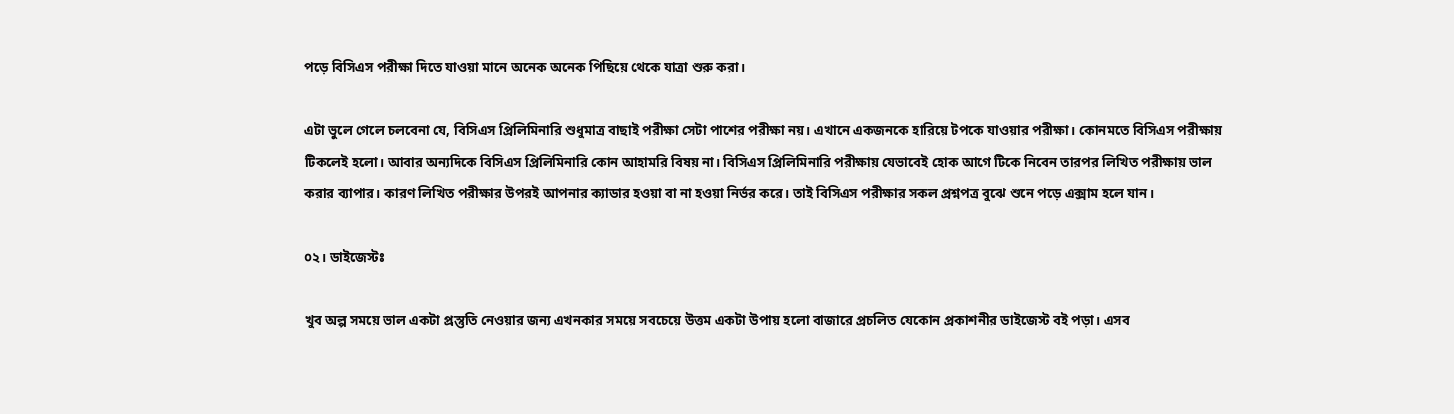পড়ে বিসিএস পরীক্ষা দিতে যাওয়া মানে অনেক অনেক পিছিয়ে থেকে যাত্রা শুরু করা।

এটা ভুলে গেলে চলবেনা যে, বিসিএস প্রিলিমিনারি শুধুমাত্র বাছাই পরীক্ষা সেটা পাশের পরীক্ষা নয়। এখানে একজনকে হারিয়ে টপকে যাওয়ার পরীক্ষা। কোনমতে বিসিএস পরীক্ষায় টিকলেই হলো। আবার অন্যদিকে বিসিএস প্রিলিমিনারি কোন আহামরি বিষয় না। বিসিএস প্রিলিমিনারি পরীক্ষায় যেভাবেই হোক আগে টিকে নিবেন তারপর লিখিত পরীক্ষায় ভাল করার ব্যাপার। কারণ লিখিত পরীক্ষার উপরই আপনার ক্যাডার হওয়া বা না হওয়া নির্ভর করে। তাই বিসিএস পরীক্ষার সকল প্রশ্নপত্র বুঝে শুনে পড়ে এক্সাম হলে যান।

০২। ডাইজেস্টঃ

খুব অল্প সময়ে ভাল একটা প্রস্তুতি নেওয়ার জন্য এখনকার সময়ে সবচেয়ে উত্তম একটা উপায় হলো বাজারে প্রচলিত যেকোন প্রকাশনীর ডাইজেস্ট বই পড়া। এসব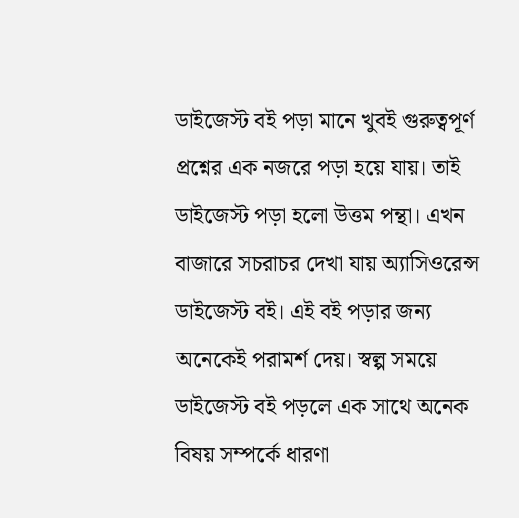ডাইজেস্ট বই পড়া মানে খুবই গুরুত্বপূর্ণ প্রশ্নের এক নজরে পড়া হয়ে যায়। তাই ডাইজেস্ট পড়া হলো উত্তম পন্থা। এখন বাজারে সচরাচর দেখা যায় অ্যাসিওরেন্স ডাইজেস্ট বই। এই বই পড়ার জন্য অনেকেই পরামর্শ দেয়। স্বল্প সময়ে ডাইজেস্ট বই পড়লে এক সাথে অনেক বিষয় সম্পর্কে ধারণা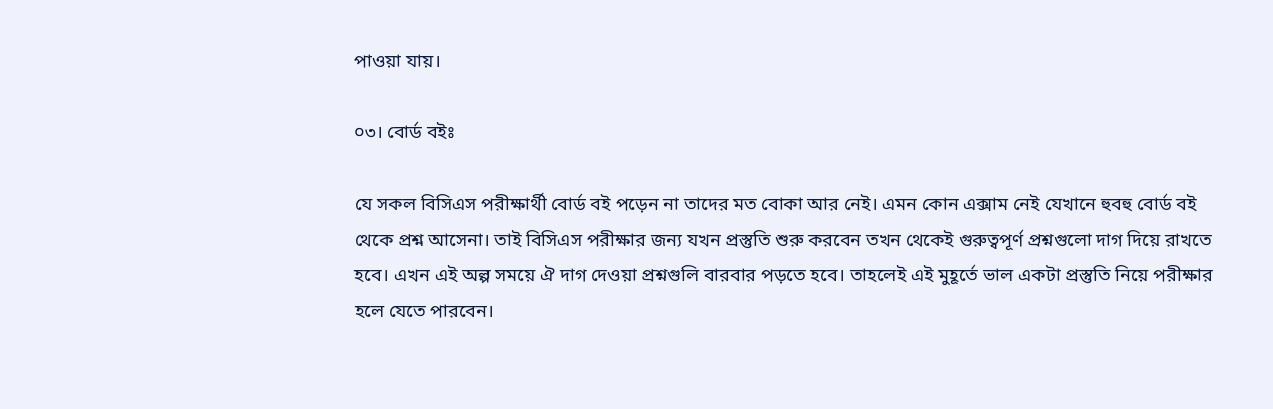পাওয়া যায়।

০৩। বোর্ড বইঃ

যে সকল বিসিএস পরীক্ষার্থী বোর্ড বই পড়েন না তাদের মত বোকা আর নেই। এমন কোন এক্সাম নেই যেখানে হুবহু বোর্ড বই থেকে প্রশ্ন আসেনা। তাই বিসিএস পরীক্ষার জন্য যখন প্রস্তুতি শুরু করবেন তখন থেকেই গুরুত্বপূর্ণ প্রশ্নগুলো দাগ দিয়ে রাখতে হবে। এখন এই অল্প সময়ে ঐ দাগ দেওয়া প্রশ্নগুলি বারবার পড়তে হবে। তাহলেই এই মুহূর্তে ভাল একটা প্রস্তুতি নিয়ে পরীক্ষার হলে যেতে পারবেন।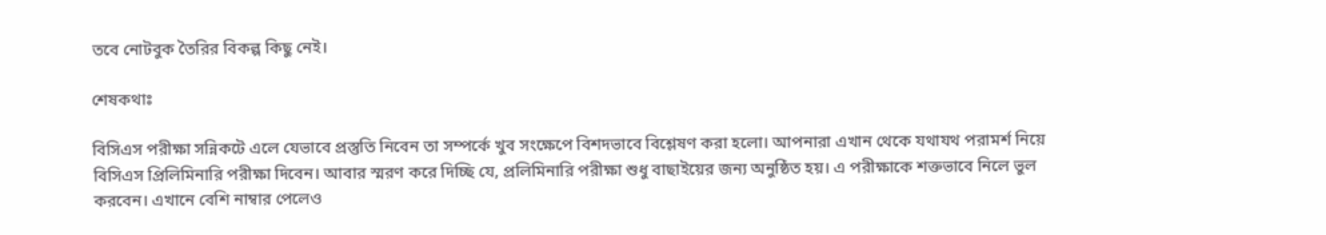তবে নোটবুক তৈরির বিকল্প কিছু নেই।

শেষকথাঃ

বিসিএস পরীক্ষা সন্নিকটে এলে যেভাবে প্রস্তুতি নিবেন তা সম্পর্কে খুব সংক্ষেপে বিশদভাবে বিশ্লেষণ করা হলো। আপনারা এখান থেকে যথাযথ পরামর্শ নিয়ে বিসিএস প্রিলিমিনারি পরীক্ষা দিবেন। আবার স্মরণ করে দিচ্ছি যে, প্রলিমিনারি পরীক্ষা শুধু বাছাইয়ের জন্য অনুষ্ঠিত হয়। এ পরীক্ষাকে শক্তভাবে নিলে ভুল করবেন। এখানে বেশি নাম্বার পেলেও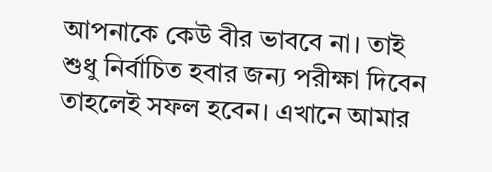আপনাকে কেউ বীর ভাববে না। তাই শুধু নির্বাচিত হবার জন্য পরীক্ষা দিবেন তাহলেই সফল হবেন। এখানে আমার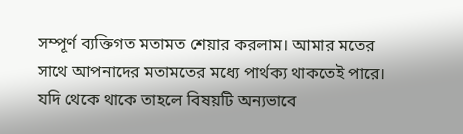সম্পূর্ণ ব্যক্তিগত মতামত শেয়ার করলাম। আমার মতের সাথে আপনাদের মতামতের মধ্যে পার্থক্য থাকতেই পারে। যদি থেকে থাকে তাহলে বিষয়টি অন্যভাবে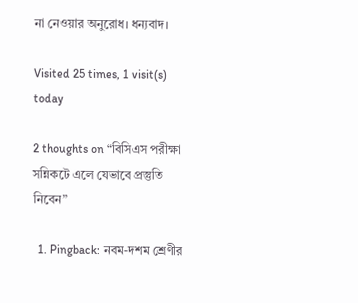না নেওয়ার অনুরোধ। ধন্যবাদ।

Visited 25 times, 1 visit(s) today

2 thoughts on “বিসিএস পরীক্ষা সন্নিকটে এলে যেভাবে প্রস্তুতি নিবেন”

  1. Pingback: নবম-দশম শ্রেণীর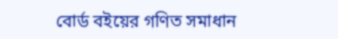বোর্ড বইয়ের গণিত সমাধান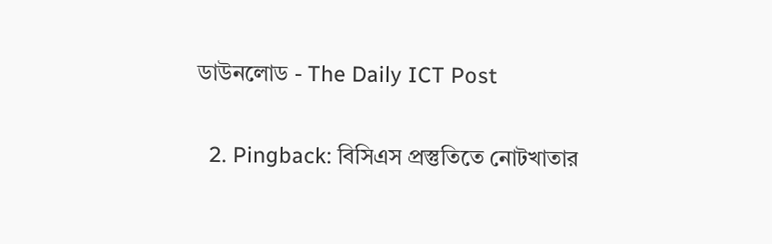ডাউনলোড - The Daily ICT Post

  2. Pingback: বিসিএস প্রস্তুতিতে নোটখাতার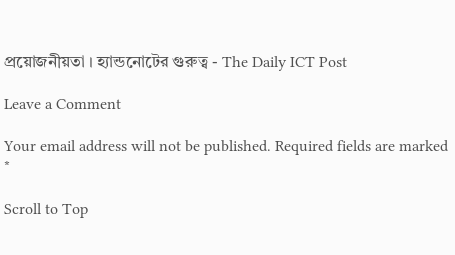প্রয়োজনীয়তা । হ্যান্ডনোটের গুরুত্ব - The Daily ICT Post

Leave a Comment

Your email address will not be published. Required fields are marked *

Scroll to Top